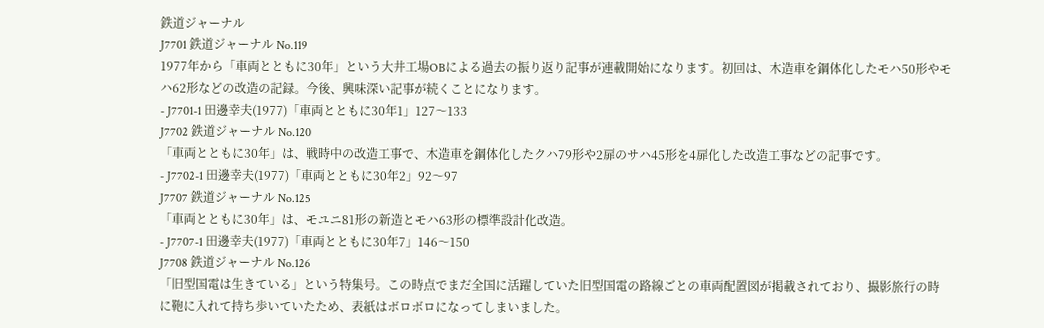鉄道ジャーナル
J7701 鉄道ジャーナル No.119
1977年から「車両とともに30年」という大井工場OBによる過去の振り返り記事が連載開始になります。初回は、木造車を鋼体化したモハ50形やモハ62形などの改造の記録。今後、興味深い記事が続くことになります。
- J7701-1 田邊幸夫(1977)「車両とともに30年1」127〜133
J7702 鉄道ジャーナル No.120
「車両とともに30年」は、戦時中の改造工事で、木造車を鋼体化したクハ79形や2扉のサハ45形を4扉化した改造工事などの記事です。
- J7702-1 田邊幸夫(1977)「車両とともに30年2」92〜97
J7707 鉄道ジャーナル No.125
「車両とともに30年」は、モユニ81形の新造とモハ63形の標準設計化改造。
- J7707-1 田邊幸夫(1977)「車両とともに30年7」146〜150
J7708 鉄道ジャーナル No.126
「旧型国電は生きている」という特集号。この時点でまだ全国に活躍していた旧型国電の路線ごとの車両配置図が掲載されており、撮影旅行の時に鞄に入れて持ち歩いていたため、表紙はボロボロになってしまいました。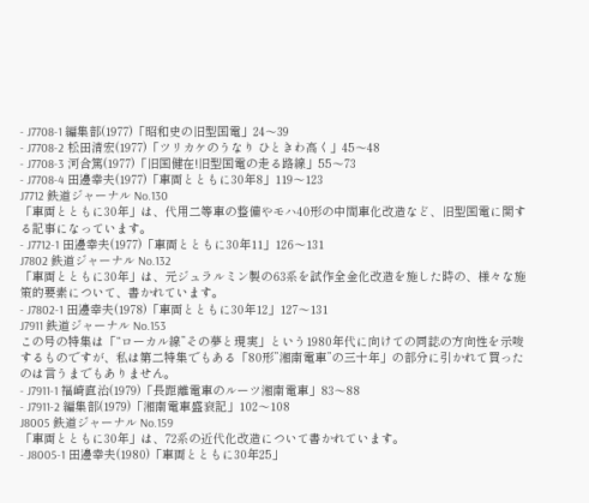- J7708-1 編集部(1977)「昭和史の旧型国電」24〜39
- J7708-2 松田清宏(1977)「ツリカケのうなり ひときわ高く」45〜48
- J7708-3 河合篤(1977)「旧国健在!旧型国電の走る路線」55〜73
- J7708-4 田邊幸夫(1977)「車両とともに30年8」119〜123
J7712 鉄道ジャーナル No.130
「車両とともに30年」は、代用二等車の整備やモハ40形の中間車化改造など、旧型国電に関する記事になっています。
- J7712-1 田邊幸夫(1977)「車両とともに30年11」126〜131
J7802 鉄道ジャーナル No.132
「車両とともに30年」は、元ジュラルミン製の63系を試作全金化改造を施した時の、様々な施策的要素について、書かれています。
- J7802-1 田邊幸夫(1978)「車両とともに30年12」127〜131
J7911 鉄道ジャーナル No.153
この号の特集は「“ローカル線”その夢と現実」という1980年代に向けての同誌の方向性を示唆するものですが、私は第二特集でもある「80形”湘南電車”の三十年」の部分に引かれて買ったのは言うまでもありません。
- J7911-1 福崎直治(1979)「長距離電車のルーツ湘南電車」83〜88
- J7911-2 編集部(1979)「湘南電車盛衰記」102〜108
J8005 鉄道ジャーナル No.159
「車両とともに30年」は、72系の近代化改造について書かれています。
- J8005-1 田邊幸夫(1980)「車両とともに30年25」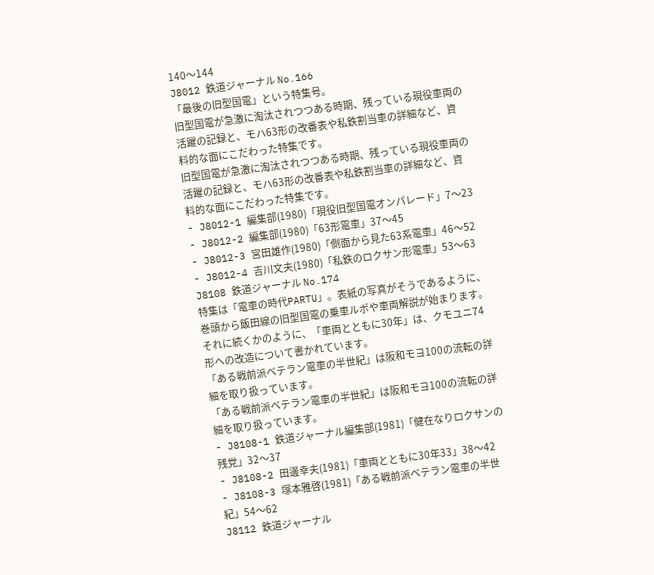140〜144
J8012 鉄道ジャーナル No.166
「最後の旧型国電」という特集号。
旧型国電が急激に淘汰されつつある時期、残っている現役車両の活躍の記録と、モハ63形の改番表や私鉄割当車の詳細など、資料的な面にこだわった特集です。
旧型国電が急激に淘汰されつつある時期、残っている現役車両の活躍の記録と、モハ63形の改番表や私鉄割当車の詳細など、資料的な面にこだわった特集です。
- J8012-1 編集部(1980)「現役旧型国電オンパレード」7〜23
- J8012-2 編集部(1980)「63形電車」37〜45
- J8012-3 宮田雄作(1980)「側面から見た63系電車」46〜52
- J8012-4 吉川文夫(1980)「私鉄のロクサン形電車」53〜63
J8108 鉄道ジャーナル No.174
特集は「電車の時代PARTU」。表紙の写真がそうであるように、巻頭から飯田線の旧型国電の乗車ルポや車両解説が始まります。それに続くかのように、「車両とともに30年」は、クモユニ74形への改造について書かれています。
「ある戦前派ベテラン電車の半世紀」は阪和モヨ100の流転の詳細を取り扱っています。
「ある戦前派ベテラン電車の半世紀」は阪和モヨ100の流転の詳細を取り扱っています。
- J8108-1 鉄道ジャーナル編集部(1981)「健在なりロクサンの残党」32〜37
- J8108-2 田邊幸夫(1981)「車両とともに30年33」38〜42
- J8108-3 塚本雅啓(1981)「ある戦前派ベテラン電車の半世紀」54〜62
J8112 鉄道ジャーナル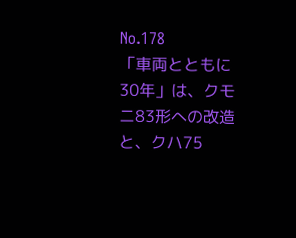No.178
「車両とともに30年」は、クモニ83形への改造と、クハ75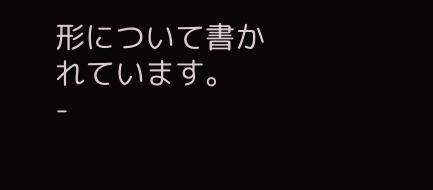形について書かれています。
-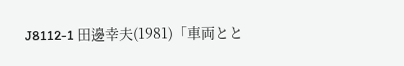J8112-1 田邊幸夫(1981)「車両とと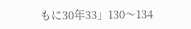もに30年33」130〜134